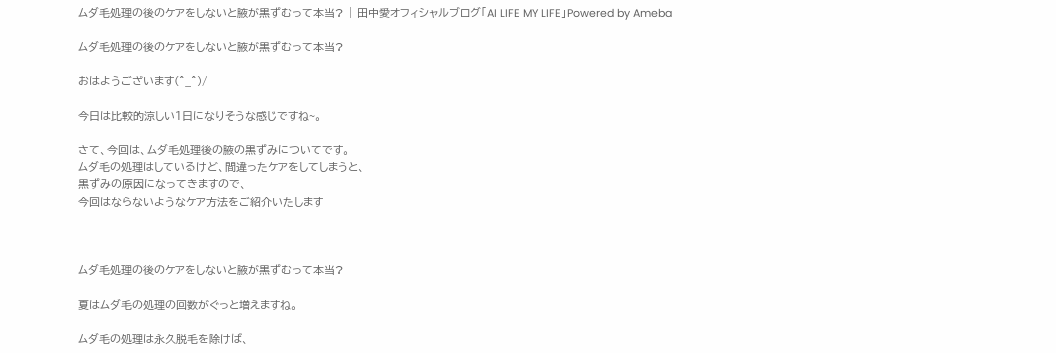ムダ毛処理の後のケアをしないと腋が黒ずむって本当? | 田中愛オフィシャルブログ「AI LIFE MY LIFE」Powered by Ameba

ムダ毛処理の後のケアをしないと腋が黒ずむって本当?

おはようございます(^_^)/

今日は比較的涼しい1日になりそうな感じですね~。

さて、今回は、ムダ毛処理後の腋の黒ずみについてです。
ムダ毛の処理はしているけど、間違ったケアをしてしまうと、
黒ずみの原因になってきますので、
今回はならないようなケア方法をご紹介いたします



ムダ毛処理の後のケアをしないと腋が黒ずむって本当?

夏はムダ毛の処理の回数がぐっと増えますね。

ムダ毛の処理は永久脱毛を除けば、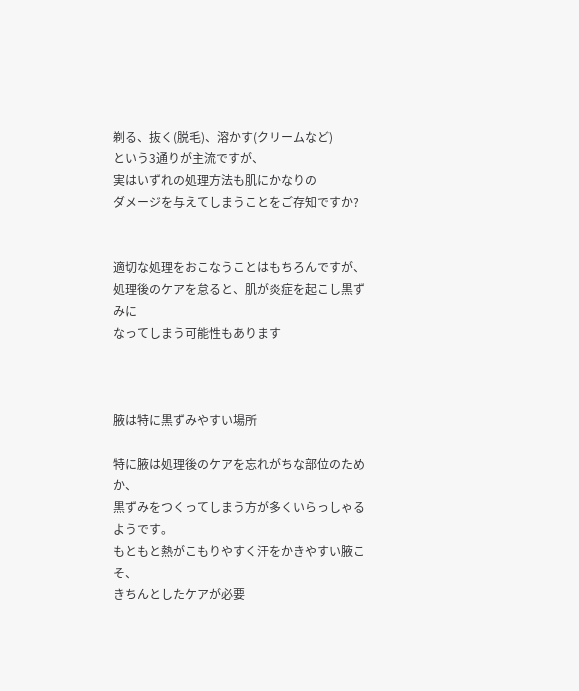剃る、抜く(脱毛)、溶かす(クリームなど)
という3通りが主流ですが、
実はいずれの処理方法も肌にかなりの
ダメージを与えてしまうことをご存知ですか?


適切な処理をおこなうことはもちろんですが、
処理後のケアを怠ると、肌が炎症を起こし黒ずみに
なってしまう可能性もあります



腋は特に黒ずみやすい場所

特に腋は処理後のケアを忘れがちな部位のためか、
黒ずみをつくってしまう方が多くいらっしゃるようです。
もともと熱がこもりやすく汗をかきやすい腋こそ、
きちんとしたケアが必要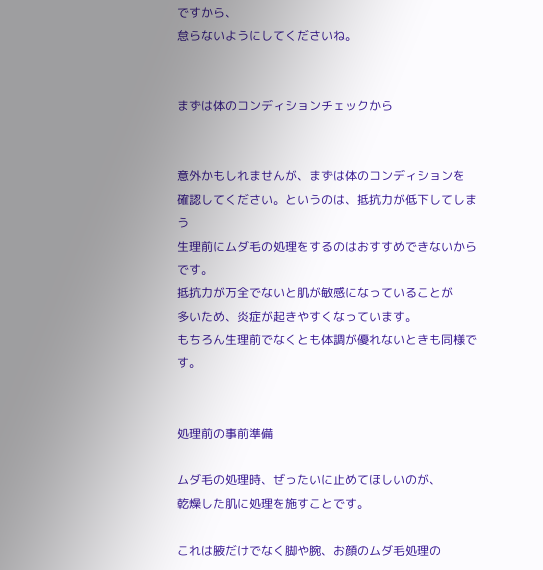ですから、
怠らないようにしてくださいね。


まずは体のコンディションチェックから


意外かもしれませんが、まずは体のコンディションを
確認してください。というのは、抵抗力が低下してしまう
生理前にムダ毛の処理をするのはおすすめできないからです。
抵抗力が万全でないと肌が敏感になっていることが
多いため、炎症が起きやすくなっています。
もちろん生理前でなくとも体調が優れないときも同様です。


処理前の事前準備

ムダ毛の処理時、ぜったいに止めてほしいのが、
乾燥した肌に処理を施すことです。

これは腋だけでなく脚や腕、お顔のムダ毛処理の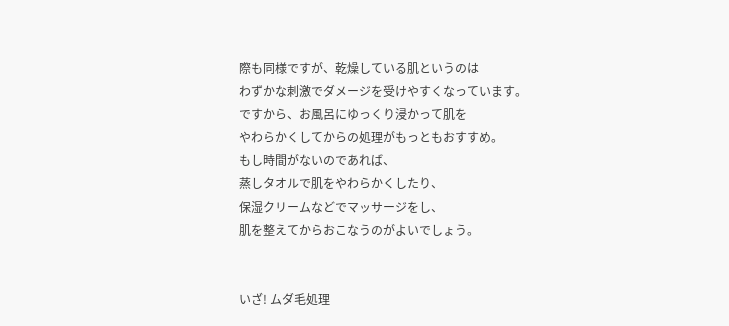際も同様ですが、乾燥している肌というのは
わずかな刺激でダメージを受けやすくなっています。
ですから、お風呂にゆっくり浸かって肌を
やわらかくしてからの処理がもっともおすすめ。
もし時間がないのであれば、
蒸しタオルで肌をやわらかくしたり、
保湿クリームなどでマッサージをし、
肌を整えてからおこなうのがよいでしょう。


いざ! ムダ毛処理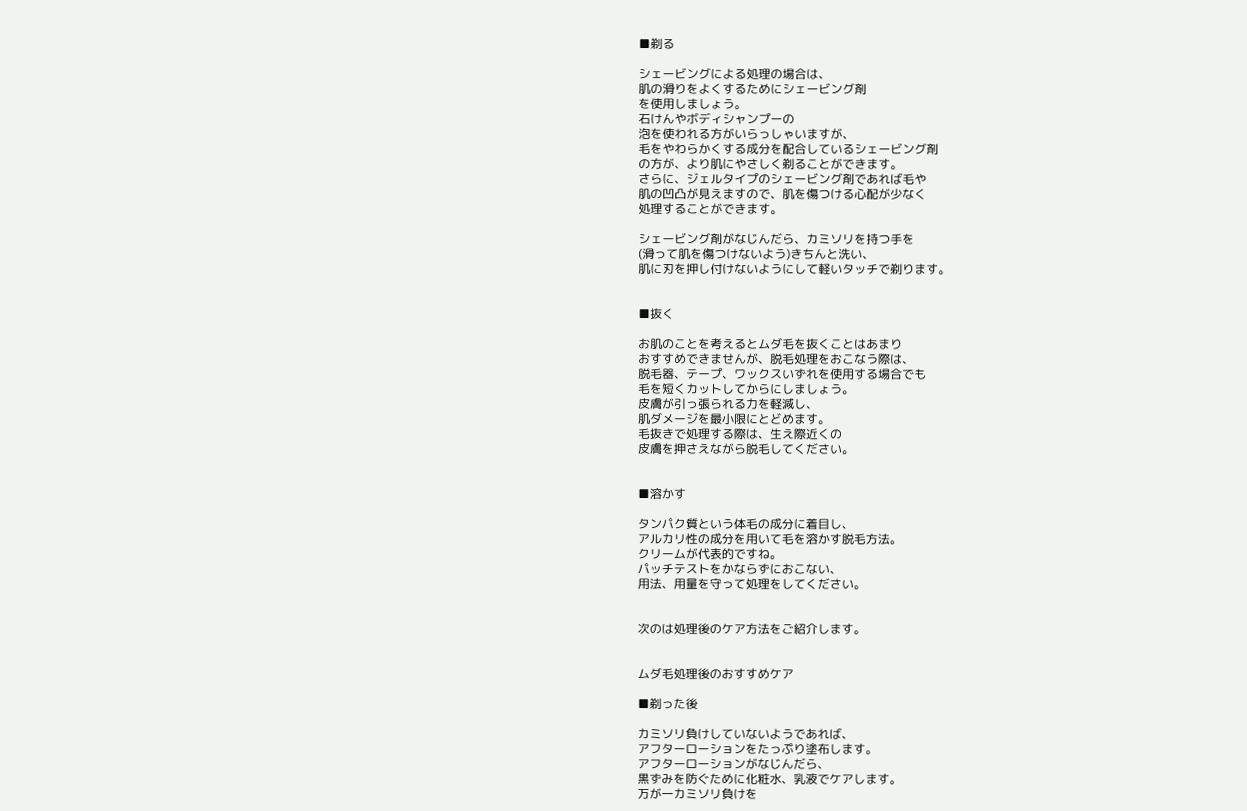■剃る

シェービングによる処理の場合は、
肌の滑りをよくするためにシェービング剤
を使用しましょう。
石けんやボディシャンプーの
泡を使われる方がいらっしゃいますが、
毛をやわらかくする成分を配合しているシェービング剤
の方が、より肌にやさしく剃ることができます。
さらに、ジェルタイプのシェービング剤であれば毛や
肌の凹凸が見えますので、肌を傷つける心配が少なく
処理することができます。

シェービング剤がなじんだら、カミソリを持つ手を
(滑って肌を傷つけないよう)きちんと洗い、
肌に刃を押し付けないようにして軽いタッチで剃ります。


■抜く

お肌のことを考えるとムダ毛を抜くことはあまり
おすすめできませんが、脱毛処理をおこなう際は、
脱毛器、テープ、ワックスいずれを使用する場合でも
毛を短くカットしてからにしましょう。
皮膚が引っ張られる力を軽減し、
肌ダメージを最小限にとどめます。
毛抜きで処理する際は、生え際近くの
皮膚を押さえながら脱毛してください。


■溶かす

タンパク質という体毛の成分に着目し、
アルカリ性の成分を用いて毛を溶かす脱毛方法。
クリームが代表的ですね。
パッチテストをかならずにおこない、
用法、用量を守って処理をしてください。


次のは処理後のケア方法をご紹介します。


ムダ毛処理後のおすすめケア

■剃った後

カミソリ負けしていないようであれば、
アフターローションをたっぷり塗布します。
アフターローションがなじんだら、
黒ずみを防ぐために化粧水、乳液でケアします。
万が一カミソリ負けを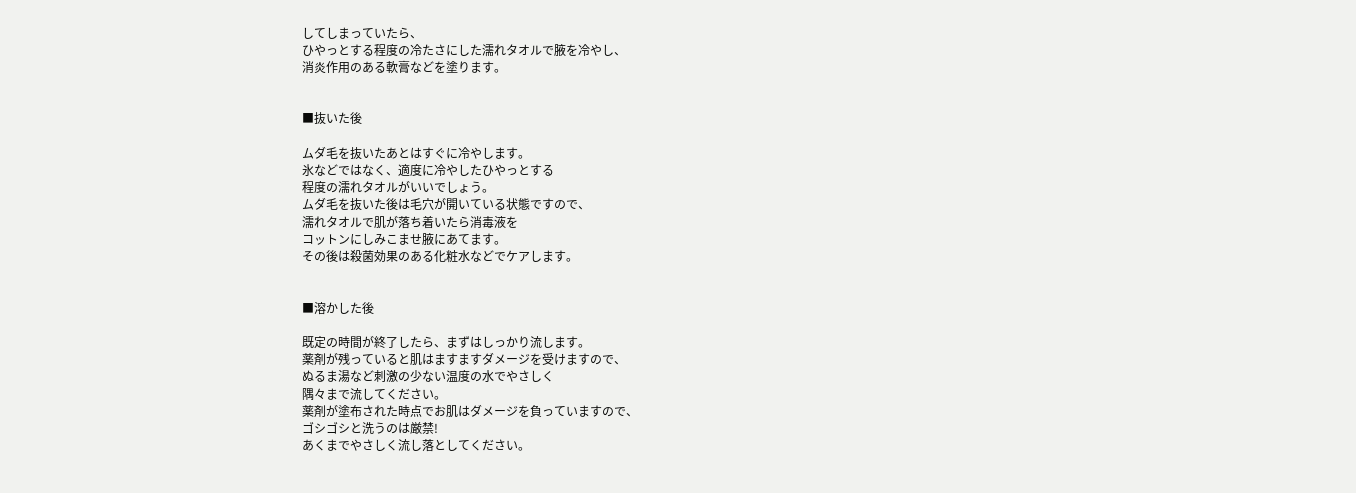してしまっていたら、
ひやっとする程度の冷たさにした濡れタオルで腋を冷やし、
消炎作用のある軟膏などを塗ります。


■抜いた後

ムダ毛を抜いたあとはすぐに冷やします。
氷などではなく、適度に冷やしたひやっとする
程度の濡れタオルがいいでしょう。
ムダ毛を抜いた後は毛穴が開いている状態ですので、
濡れタオルで肌が落ち着いたら消毒液を
コットンにしみこませ腋にあてます。
その後は殺菌効果のある化粧水などでケアします。


■溶かした後

既定の時間が終了したら、まずはしっかり流します。
薬剤が残っていると肌はますますダメージを受けますので、
ぬるま湯など刺激の少ない温度の水でやさしく
隅々まで流してください。
薬剤が塗布された時点でお肌はダメージを負っていますので、
ゴシゴシと洗うのは厳禁!
あくまでやさしく流し落としてください。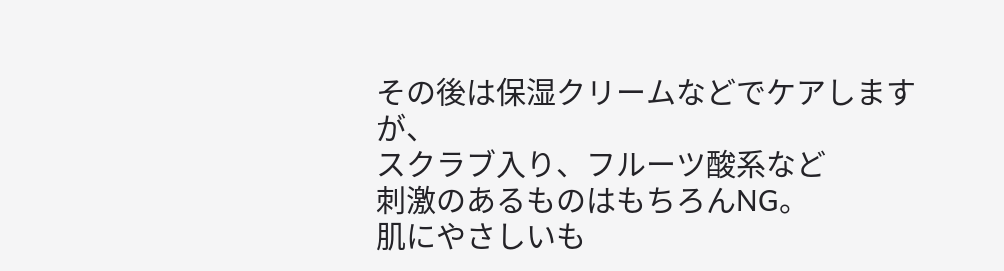その後は保湿クリームなどでケアしますが、
スクラブ入り、フルーツ酸系など
刺激のあるものはもちろんNG。
肌にやさしいも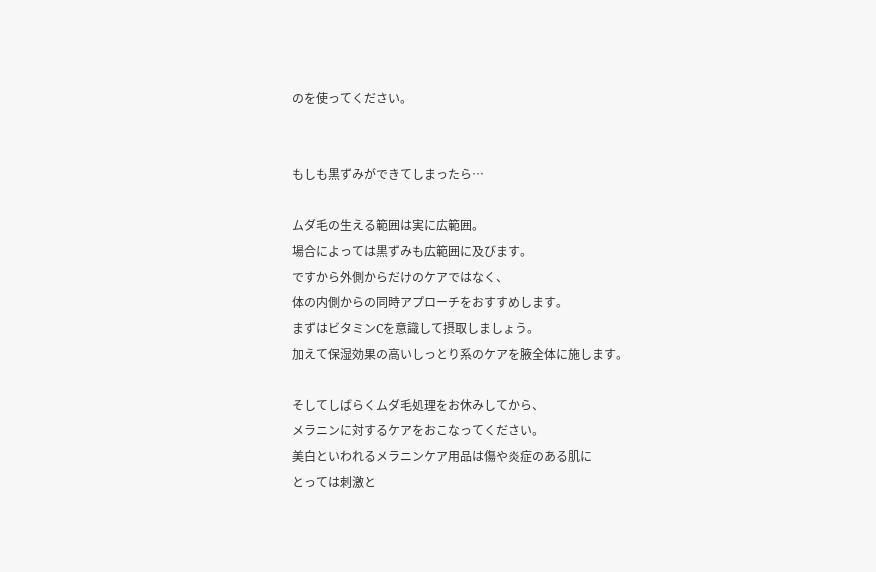のを使ってください。


もしも黒ずみができてしまったら…

ムダ毛の生える範囲は実に広範囲。
場合によっては黒ずみも広範囲に及びます。
ですから外側からだけのケアではなく、
体の内側からの同時アプローチをおすすめします。
まずはビタミンCを意識して摂取しましょう。
加えて保湿効果の高いしっとり系のケアを腋全体に施します。

そしてしばらくムダ毛処理をお休みしてから、
メラニンに対するケアをおこなってください。
美白といわれるメラニンケア用品は傷や炎症のある肌に
とっては刺激と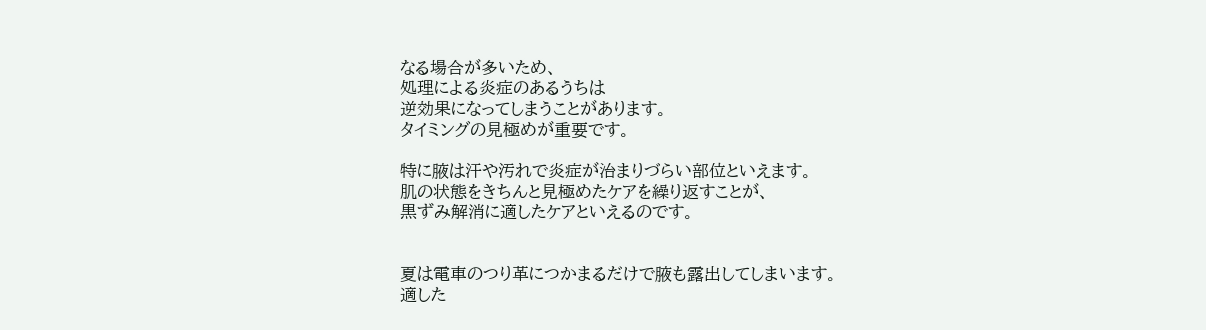なる場合が多いため、
処理による炎症のあるうちは
逆効果になってしまうことがあります。
タイミングの見極めが重要です。

特に腋は汗や汚れで炎症が治まりづらい部位といえます。
肌の状態をきちんと見極めたケアを繰り返すことが、
黒ずみ解消に適したケアといえるのです。


夏は電車のつり革につかまるだけで腋も露出してしまいます。
適した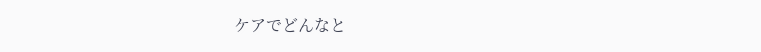ケアでどんなと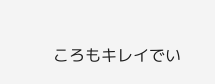ころもキレイでい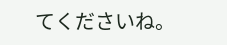てくださいね。